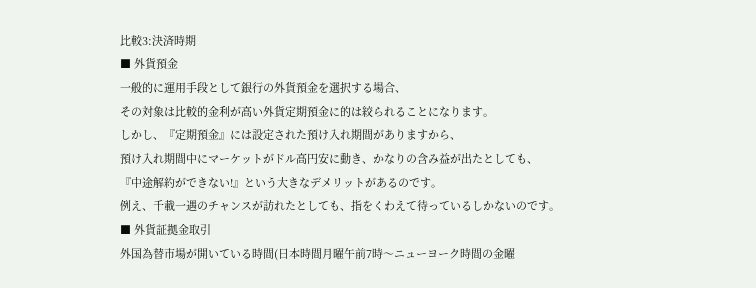比較3:決済時期
■ 外貨預金
一般的に運用手段として銀行の外貨預金を選択する場合、
その対象は比較的金利が高い外貨定期預金に的は絞られることになります。
しかし、『定期預金』には設定された預け入れ期間がありますから、
預け入れ期間中にマーケットがドル高円安に動き、かなりの含み益が出たとしても、
『中途解約ができない!』という大きなデメリットがあるのです。
例え、千載一遇のチャンスが訪れたとしても、指をくわえて待っているしかないのです。
■ 外貨証拠金取引
外国為替市場が開いている時間(日本時間月曜午前7時〜ニューヨーク時間の金曜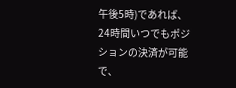午後5時)であれば、
24時間いつでもポジションの決済が可能で、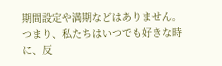期間設定や満期などはありません。
つまり、私たちはいつでも好きな時に、反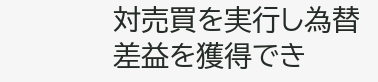対売買を実行し為替差益を獲得でき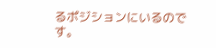るポジションにいるのです。